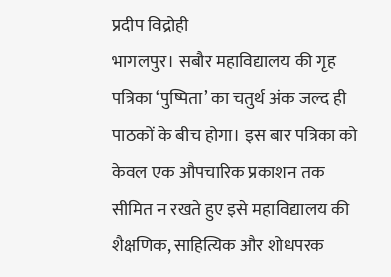प्रदीप विद्रोही
भागलपुर। सबौर महाविद्यालय की गृह पत्रिका ‘पुष्पिता’ का चतुर्थ अंक जल्द ही पाठकों के बीच होगा। इस बार पत्रिका को केवल एक औपचारिक प्रकाशन तक सीमित न रखते हुए इसे महाविद्यालय की शैक्षणिक, साहित्यिक और शोधपरक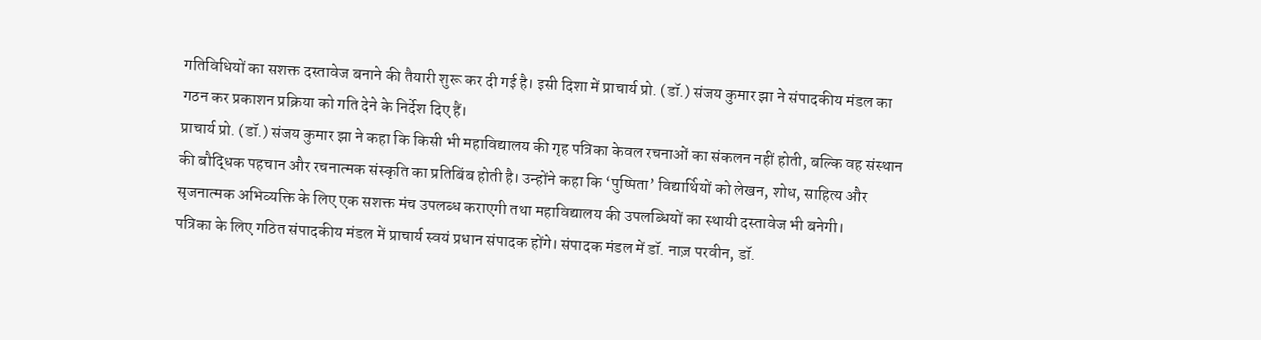गतिविधियों का सशक्त दस्तावेज बनाने की तैयारी शुरू कर दी गई है। इसी दिशा में प्राचार्य प्रो. (डॉ.) संजय कुमार झा ने संपादकीय मंडल का गठन कर प्रकाशन प्रक्रिया को गति देने के निर्देश दिए हैं।
प्राचार्य प्रो. (डॉ.) संजय कुमार झा ने कहा कि किसी भी महाविद्यालय की गृह पत्रिका केवल रचनाओं का संकलन नहीं होती, बल्कि वह संस्थान की बौद्धिक पहचान और रचनात्मक संस्कृति का प्रतिबिंब होती है। उन्होंने कहा कि ‘पुष्पिता’ विद्यार्थियों को लेखन, शोध, साहित्य और सृजनात्मक अभिव्यक्ति के लिए एक सशक्त मंच उपलब्ध कराएगी तथा महाविद्यालय की उपलब्धियों का स्थायी दस्तावेज भी बनेगी।
पत्रिका के लिए गठित संपादकीय मंडल में प्राचार्य स्वयं प्रधान संपादक होंगे। संपादक मंडल में डॉ. नाज़ परवीन, डॉ.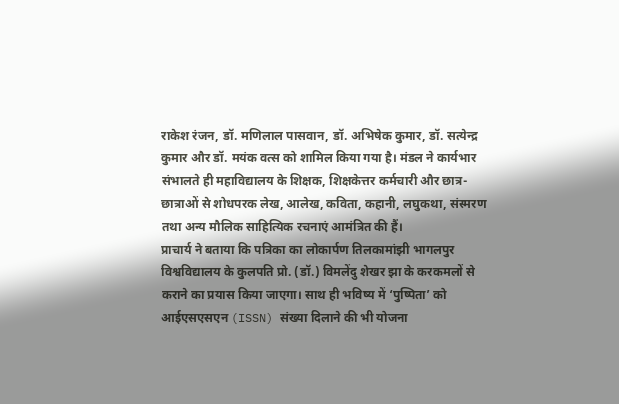राकेश रंजन, डॉ. मणिलाल पासवान, डॉ. अभिषेक कुमार, डॉ. सत्येन्द्र कुमार और डॉ. मयंक वत्स को शामिल किया गया है। मंडल ने कार्यभार संभालते ही महाविद्यालय के शिक्षक, शिक्षकेत्तर कर्मचारी और छात्र-छात्राओं से शोधपरक लेख, आलेख, कविता, कहानी, लघुकथा, संस्मरण तथा अन्य मौलिक साहित्यिक रचनाएं आमंत्रित की हैं।
प्राचार्य ने बताया कि पत्रिका का लोकार्पण तिलकामांझी भागलपुर विश्वविद्यालय के कुलपति प्रो. (डॉ.) विमलेंदु शेखर झा के करकमलों से कराने का प्रयास किया जाएगा। साथ ही भविष्य में ‘पुष्पिता’ को आईएसएसएन (ISSN) संख्या दिलाने की भी योजना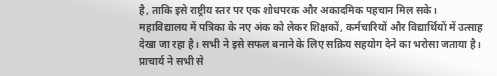है, ताकि इसे राष्ट्रीय स्तर पर एक शोधपरक और अकादमिक पहचान मिल सके।
महाविद्यालय में पत्रिका के नए अंक को लेकर शिक्षकों, कर्मचारियों और विद्यार्थियों में उत्साह देखा जा रहा है। सभी ने इसे सफल बनाने के लिए सक्रिय सहयोग देने का भरोसा जताया है। प्राचार्य ने सभी से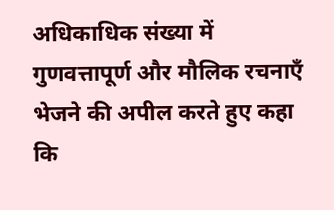अधिकाधिक संख्या में गुणवत्तापूर्ण और मौलिक रचनाएँ भेजने की अपील करते हुए कहा कि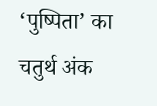‘पुष्पिता’ का चतुर्थ अंक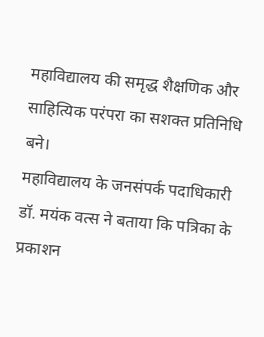महाविद्यालय की समृद्ध शैक्षणिक और साहित्यिक परंपरा का सशक्त प्रतिनिधि बने।
महाविद्यालय के जनसंपर्क पदाधिकारी डॉ. मयंक वत्स ने बताया कि पत्रिका के प्रकाशन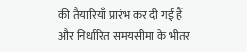की तैयारियाँ प्रारंभ कर दी गई हैं और निर्धारित समयसीमा के भीतर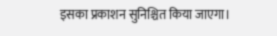इसका प्रकाशन सुनिश्चित किया जाएगा।